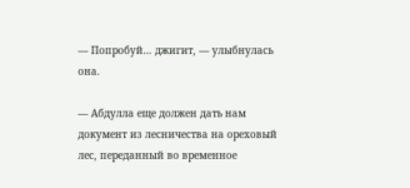— Попробуй… джигит, — улыбнулась она.

— Абдулла еще должен дать нам документ из лесничества на ореховый лес, переданный во временное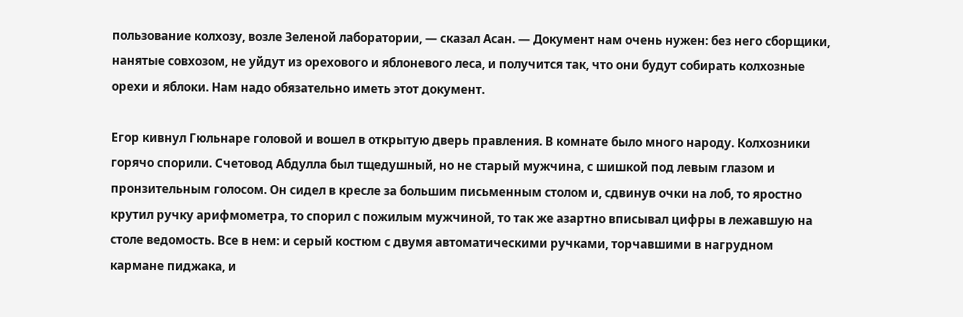пользование колхозу, возле Зеленой лаборатории, — сказал Асан. — Документ нам очень нужен: без него сборщики, нанятые совхозом, не уйдут из орехового и яблоневого леса, и получится так, что они будут собирать колхозные орехи и яблоки. Нам надо обязательно иметь этот документ.

Егор кивнул Гюльнаре головой и вошел в открытую дверь правления. В комнате было много народу. Колхозники горячо спорили. Счетовод Абдулла был тщедушный, но не старый мужчина, с шишкой под левым глазом и пронзительным голосом. Он сидел в кресле за большим письменным столом и, сдвинув очки на лоб, то яростно крутил ручку арифмометра, то спорил с пожилым мужчиной, то так же азартно вписывал цифры в лежавшую на столе ведомость. Все в нем: и серый костюм с двумя автоматическими ручками, торчавшими в нагрудном кармане пиджака, и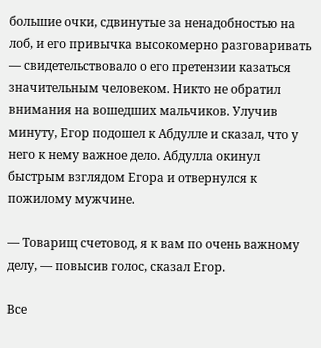большие очки, сдвинутые за ненадобностью на лоб, и его привычка высокомерно разговаривать — свидетельствовало о его претензии казаться значительным человеком. Никто не обратил внимания на вошедших мальчиков. Улучив минуту, Егор подошел к Абдулле и сказал, что у него к нему важное дело. Абдулла окинул быстрым взглядом Егора и отвернулся к пожилому мужчине.

— Товарищ счетовод, я к вам по очень важному делу, — повысив голос, сказал Егор.

Все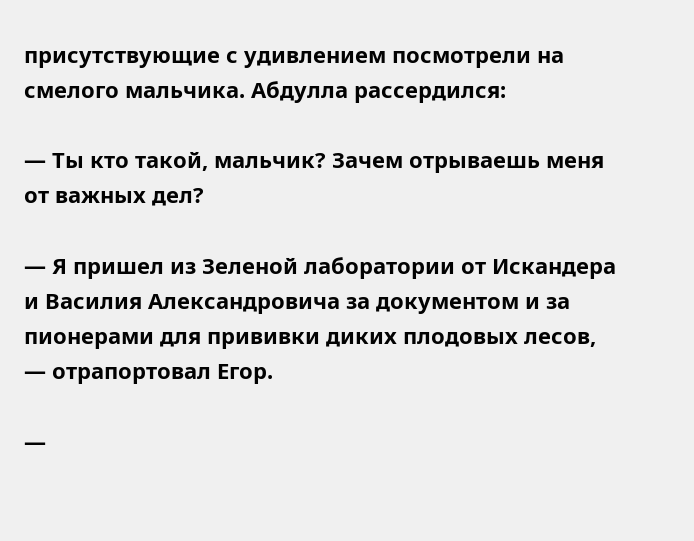присутствующие с удивлением посмотрели на смелого мальчика. Абдулла рассердился:

— Ты кто такой, мальчик? Зачем отрываешь меня от важных дел?

— Я пришел из Зеленой лаборатории от Искандера и Василия Александровича за документом и за пионерами для прививки диких плодовых лесов, — отрапортовал Егор.

—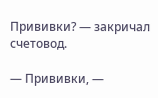Прививки? — закричал счетовод.

— Прививки, —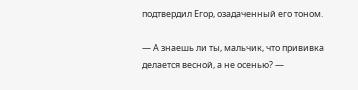подтвердил Егор, озадаченный его тоном.

— А знаешь ли ты, мальчик, что прививка делается весной, а не осенью? —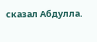сказал Абдулла.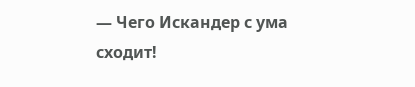— Чего Искандер с ума сходит!